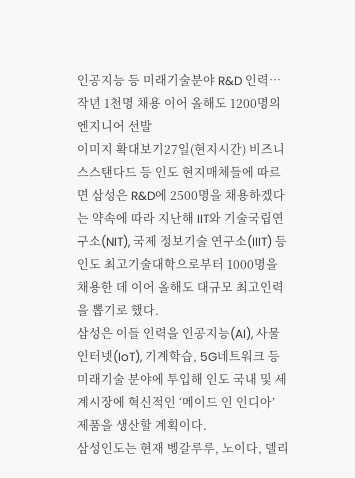인공지능 등 미래기술분야 R&D 인력…작년 1천명 채용 이어 올해도 1200명의 엔지니어 선발
이미지 확대보기27일(현지시간) 비즈니스스탠다드 등 인도 현지매체들에 따르면 삼성은 R&D에 2500명을 채용하겠다는 약속에 따라 지난해 IIT와 기술국립연구소(NIT), 국제 정보기술 연구소(IIIT) 등 인도 최고기술대학으로부터 1000명을 채용한 데 이어 올해도 대규모 최고인력을 뽑기로 했다.
삼성은 이들 인력을 인공지능(AI), 사물인터넷(IoT), 기계학습, 5G네트워크 등 미래기술 분야에 투입해 인도 국내 및 세계시장에 혁신적인 ‘메이드 인 인디아’ 제품을 생산할 계획이다.
삼성인도는 현재 벵갈루루, 노이다, 델리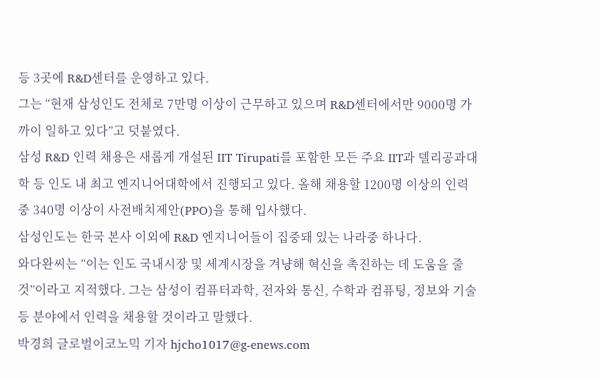등 3곳에 R&D센터를 운영하고 있다.
그는 “현재 삼성인도 전체로 7만명 이상이 근무하고 있으며 R&D센터에서만 9000명 가까이 일하고 있다”고 덧붙였다.
삼성 R&D 인력 채용은 새롭게 개설된 IIT Tirupati를 포함한 모든 주요 IIT과 델리공과대학 등 인도 내 최고 엔지니어대학에서 진행되고 있다. 올해 채용할 1200명 이상의 인력중 340명 이상이 사전배치제안(PPO)을 통해 입사했다.
삼성인도는 한국 본사 이외에 R&D 엔지니어들이 집중돼 있는 나라중 하나다.
와다완씨는 “이는 인도 국내시장 및 세계시장을 겨냥해 혁신을 촉진하는 데 도움을 줄 것”이라고 지적했다. 그는 삼성이 컴퓨터과학, 전자와 통신, 수학과 컴퓨팅, 정보와 기술 등 분야에서 인력을 채용할 것이라고 말했다.
박경희 글로벌이코노믹 기자 hjcho1017@g-enews.com